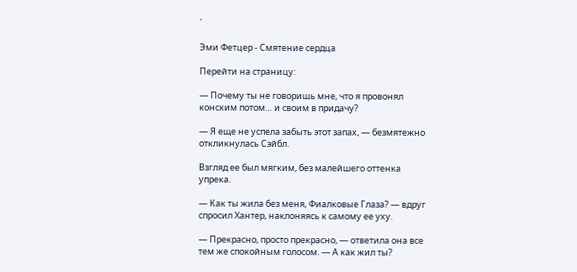`

Эми Фетцер - Смятение сердца

Перейти на страницу:

— Почему ты не говоришь мне, что я провонял конским потом… и своим в придачу?

— Я еще не успела забыть этот запах, — безмятежно откликнулась Сэйбл.

Взгляд ее был мягким, без малейшего оттенка упрека.

— Как ты жила без меня, Фиалковые Глаза? — вдруг спросил Хантер, наклоняясь к самому ее уху.

— Прекрасно, просто прекрасно, — ответила она все тем же спокойным голосом. — А как жил ты?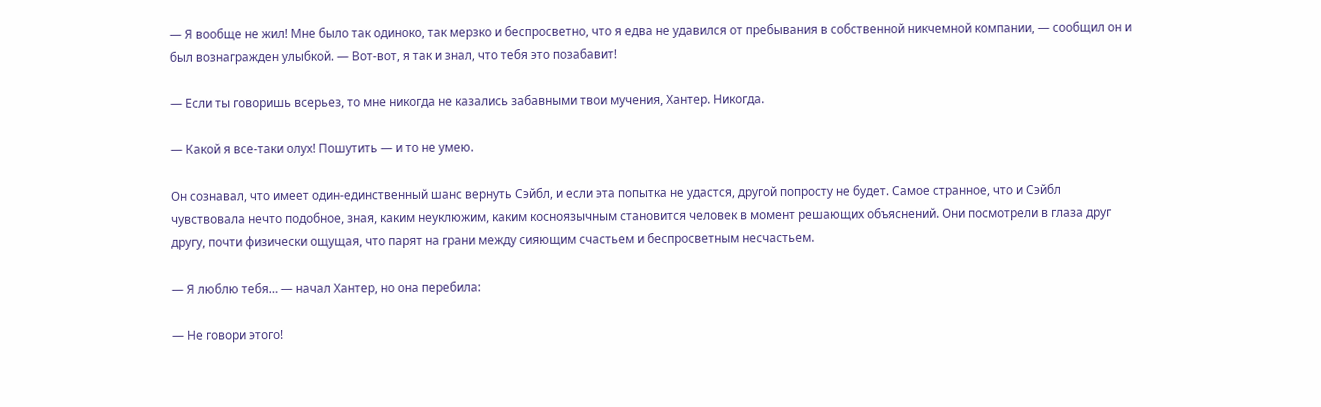— Я вообще не жил! Мне было так одиноко, так мерзко и беспросветно, что я едва не удавился от пребывания в собственной никчемной компании, — сообщил он и был вознагражден улыбкой. — Вот-вот, я так и знал, что тебя это позабавит!

— Если ты говоришь всерьез, то мне никогда не казались забавными твои мучения, Хантер. Никогда.

— Какой я все-таки олух! Пошутить — и то не умею.

Он сознавал, что имеет один-единственный шанс вернуть Сэйбл, и если эта попытка не удастся, другой попросту не будет. Самое странное, что и Сэйбл чувствовала нечто подобное, зная, каким неуклюжим, каким косноязычным становится человек в момент решающих объяснений. Они посмотрели в глаза друг другу, почти физически ощущая, что парят на грани между сияющим счастьем и беспросветным несчастьем.

— Я люблю тебя… — начал Хантер, но она перебила:

— Не говори этого!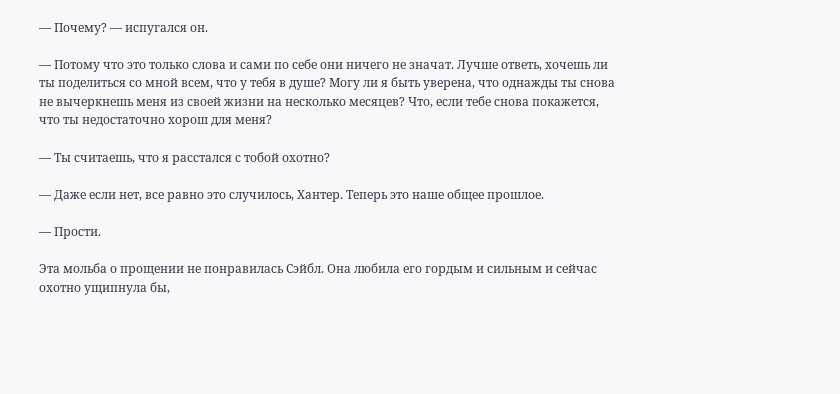— Почему? — испугался он.

— Потому что это только слова и сами по себе они ничего не значат. Лучше ответь, хочешь ли ты поделиться со мной всем, что у тебя в душе? Могу ли я быть уверена, что однажды ты снова не вычеркнешь меня из своей жизни на несколько месяцев? Что, если тебе снова покажется, что ты недостаточно хорош для меня?

— Ты считаешь, что я расстался с тобой охотно?

— Даже если нет, все равно это случилось, Хантер. Теперь это наше общее прошлое.

— Прости.

Эта мольба о прощении не понравилась Сэйбл. Она любила его гордым и сильным и сейчас охотно ущипнула бы,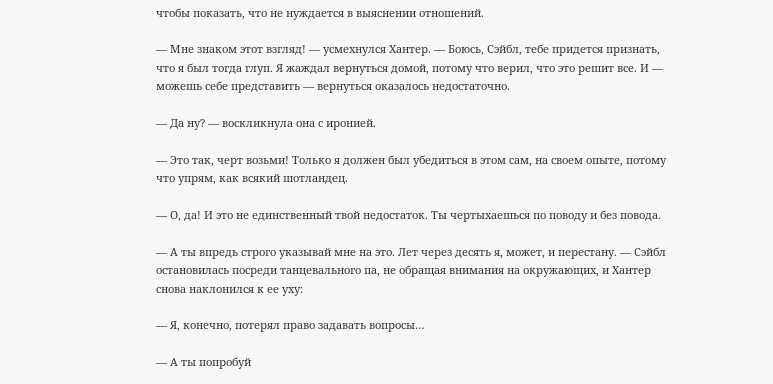чтобы показать, что не нуждается в выяснении отношений.

— Мне знаком этот взгляд! — усмехнулся Хантер. — Боюсь, Сэйбл, тебе придется признать, что я был тогда глуп. Я жаждал вернуться домой, потому что верил, что это решит все. И — можешь себе представить — вернуться оказалось недостаточно.

— Да ну? — воскликнула она с иронией.

— Это так, черт возьми! Только я должен был убедиться в этом сам, на своем опыте, потому что упрям, как всякий шотландец.

— О, да! И это не единственный твой недостаток. Ты чертыхаешься по поводу и без повода.

— А ты впредь строго указывай мне на это. Лет через десять я, может, и перестану. — Сэйбл остановилась посреди танцевального па, не обращая внимания на окружающих, и Хантер снова наклонился к ее уху:

— Я, конечно, потерял право задавать вопросы…

— А ты попробуй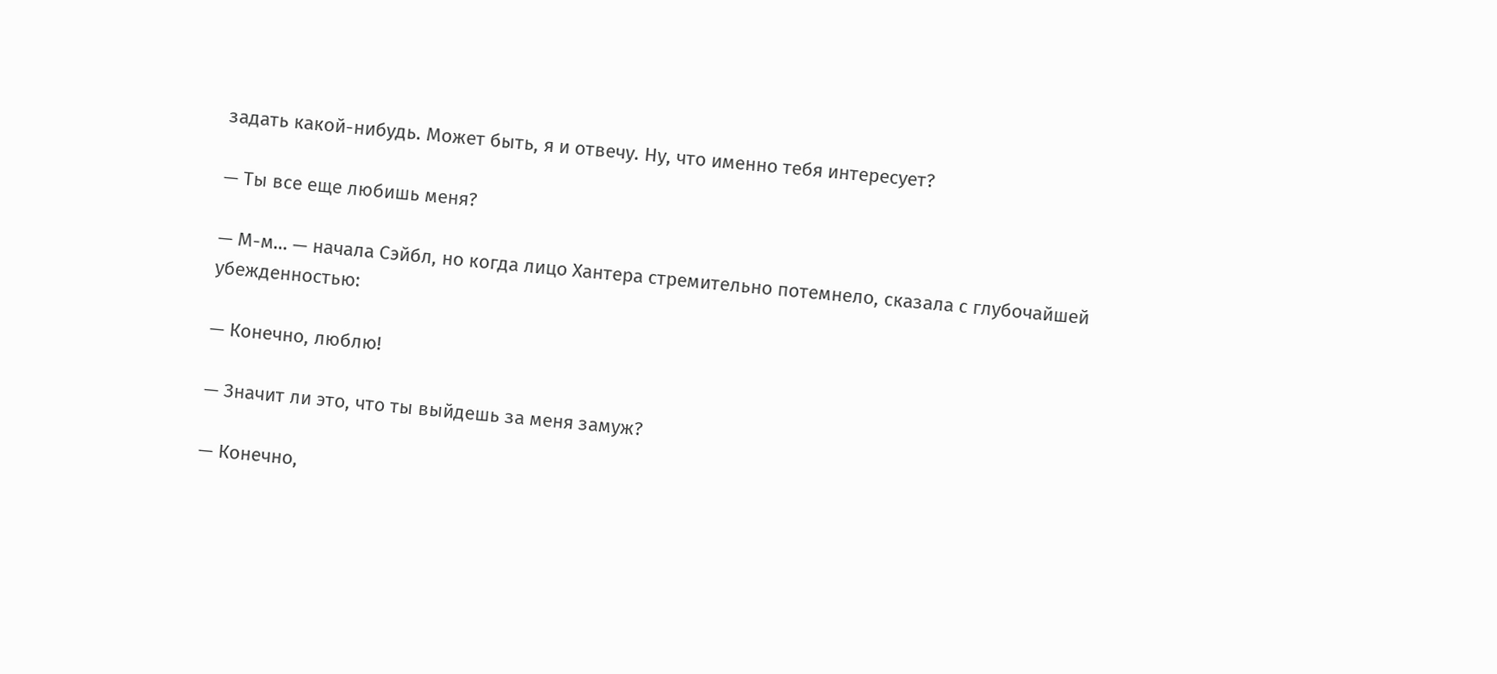задать какой-нибудь. Может быть, я и отвечу. Ну, что именно тебя интересует?

— Ты все еще любишь меня?

— М-м… — начала Сэйбл, но когда лицо Хантера стремительно потемнело, сказала с глубочайшей убежденностью:

— Конечно, люблю!

— Значит ли это, что ты выйдешь за меня замуж?

— Конечно,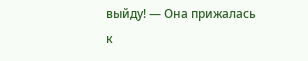выйду! — Она прижалась к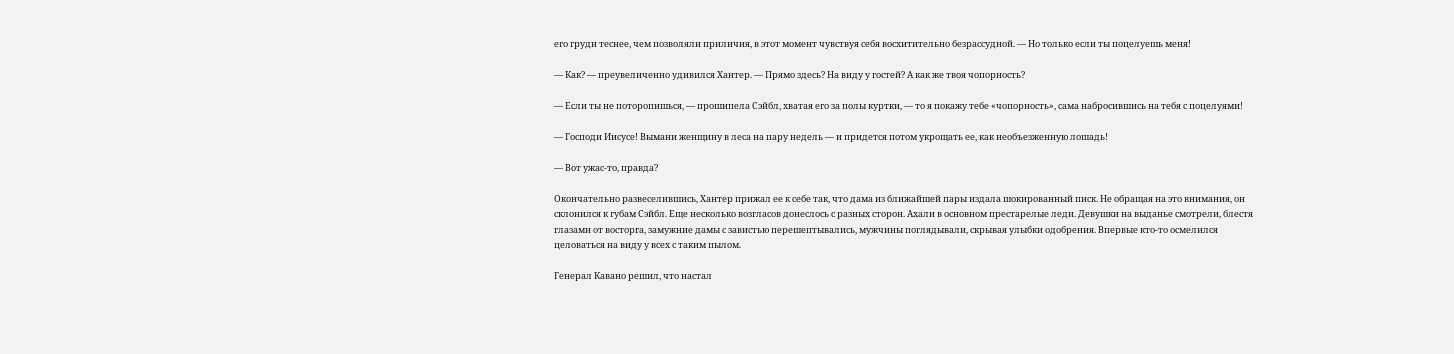его груди теснее, чем позволяли приличия, в этот момент чувствуя себя восхитительно безрассудной. — Но только если ты поцелуешь меня!

— Как? — преувеличенно удивился Хантер. — Прямо здесь? На виду у гостей? А как же твоя чопорность?

— Если ты не поторопишься, — прошипела Сэйбл, хватая его за полы куртки, — то я покажу тебе «чопорность», сама набросившись на тебя с поцелуями!

— Господи Иисусе! Вымани женщину в леса на пару недель — и придется потом укрощать ее, как необъезженную лошадь!

— Вот ужас-то, правда?

Окончательно развеселившись, Хантер прижал ее к себе так, что дама из ближайшей пары издала шокированный писк. Не обращая на это внимания, он склонился к губам Сэйбл. Еще несколько возгласов донеслось с разных сторон. Ахали в основном престарелые леди. Девушки на выданье смотрели, блестя глазами от восторга, замужние дамы с завистью перешептывались, мужчины поглядывали, скрывая улыбки одобрения. Впервые кто-то осмелился целоваться на виду у всех с таким пылом.

Генерал Кавано решил, что настал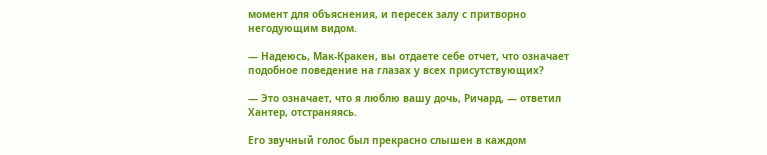момент для объяснения, и пересек залу с притворно негодующим видом.

— Надеюсь, Мак-Кракен, вы отдаете себе отчет, что означает подобное поведение на глазах у всех присутствующих?

— Это означает, что я люблю вашу дочь, Ричард, — ответил Хантер, отстраняясь.

Его звучный голос был прекрасно слышен в каждом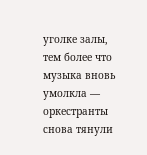уголке залы, тем более что музыка вновь умолкла — оркестранты снова тянули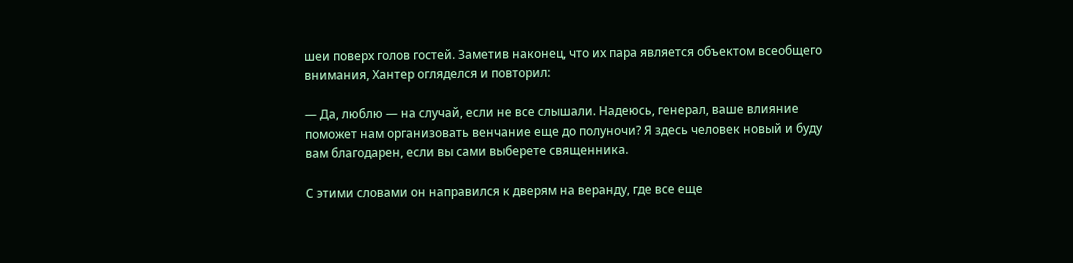шеи поверх голов гостей. Заметив наконец, что их пара является объектом всеобщего внимания, Хантер огляделся и повторил:

— Да, люблю — на случай, если не все слышали. Надеюсь, генерал, ваше влияние поможет нам организовать венчание еще до полуночи? Я здесь человек новый и буду вам благодарен, если вы сами выберете священника.

С этими словами он направился к дверям на веранду, где все еще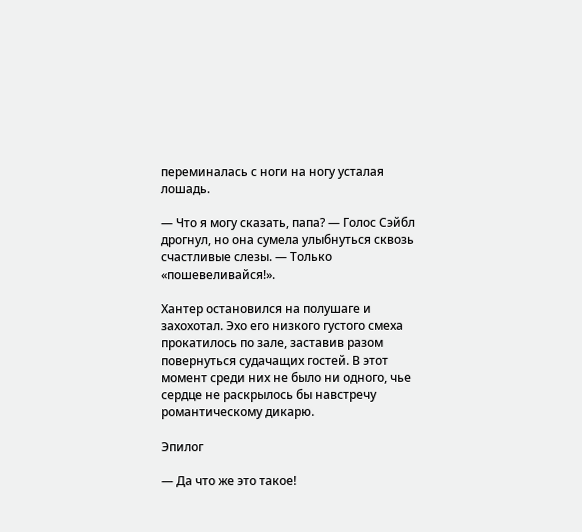переминалась с ноги на ногу усталая лошадь.

— Что я могу сказать, папа? — Голос Сэйбл дрогнул, но она сумела улыбнуться сквозь счастливые слезы. — Только «пошевеливайся!».

Хантер остановился на полушаге и захохотал. Эхо его низкого густого смеха прокатилось по зале, заставив разом повернуться судачащих гостей. В этот момент среди них не было ни одного, чье сердце не раскрылось бы навстречу романтическому дикарю.

Эпилог

— Да что же это такое!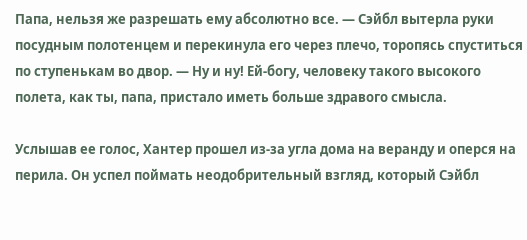Папа, нельзя же разрешать ему абсолютно все. — Сэйбл вытерла руки посудным полотенцем и перекинула его через плечо, торопясь спуститься по ступенькам во двор. — Ну и ну! Ей-богу, человеку такого высокого полета, как ты, папа, пристало иметь больше здравого смысла.

Услышав ее голос, Хантер прошел из-за угла дома на веранду и оперся на перила. Он успел поймать неодобрительный взгляд, который Сэйбл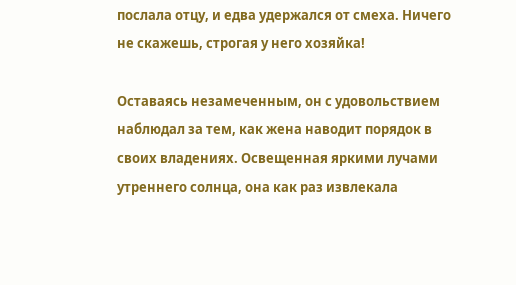послала отцу, и едва удержался от смеха. Ничего не скажешь, строгая у него хозяйка!

Оставаясь незамеченным, он с удовольствием наблюдал за тем, как жена наводит порядок в своих владениях. Освещенная яркими лучами утреннего солнца, она как раз извлекала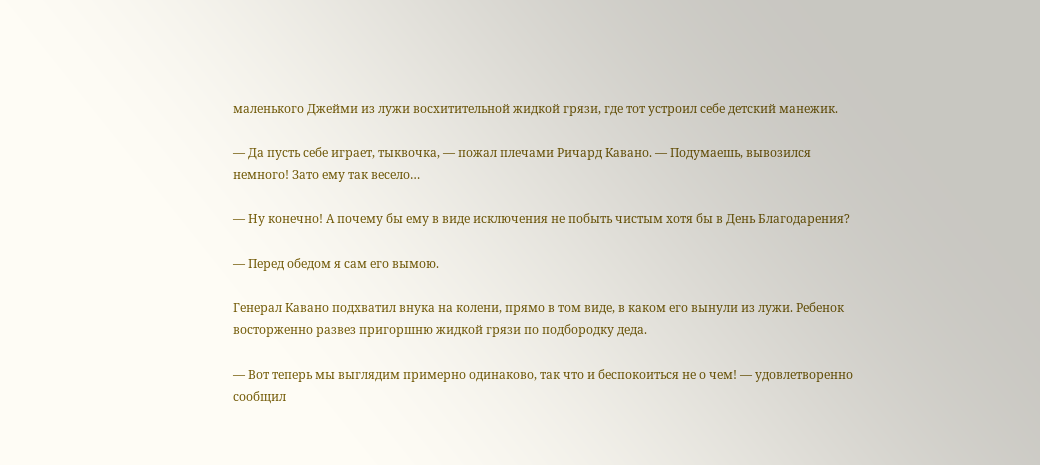маленького Джейми из лужи восхитительной жидкой грязи, где тот устроил себе детский манежик.

— Да пусть себе играет, тыквочка, — пожал плечами Ричард Кавано. — Подумаешь, вывозился немного! Зато ему так весело…

— Ну конечно! А почему бы ему в виде исключения не побыть чистым хотя бы в День Благодарения?

— Перед обедом я сам его вымою.

Генерал Кавано подхватил внука на колени, прямо в том виде, в каком его вынули из лужи. Ребенок восторженно развез пригоршню жидкой грязи по подбородку деда.

— Вот теперь мы выглядим примерно одинаково, так что и беспокоиться не о чем! — удовлетворенно сообщил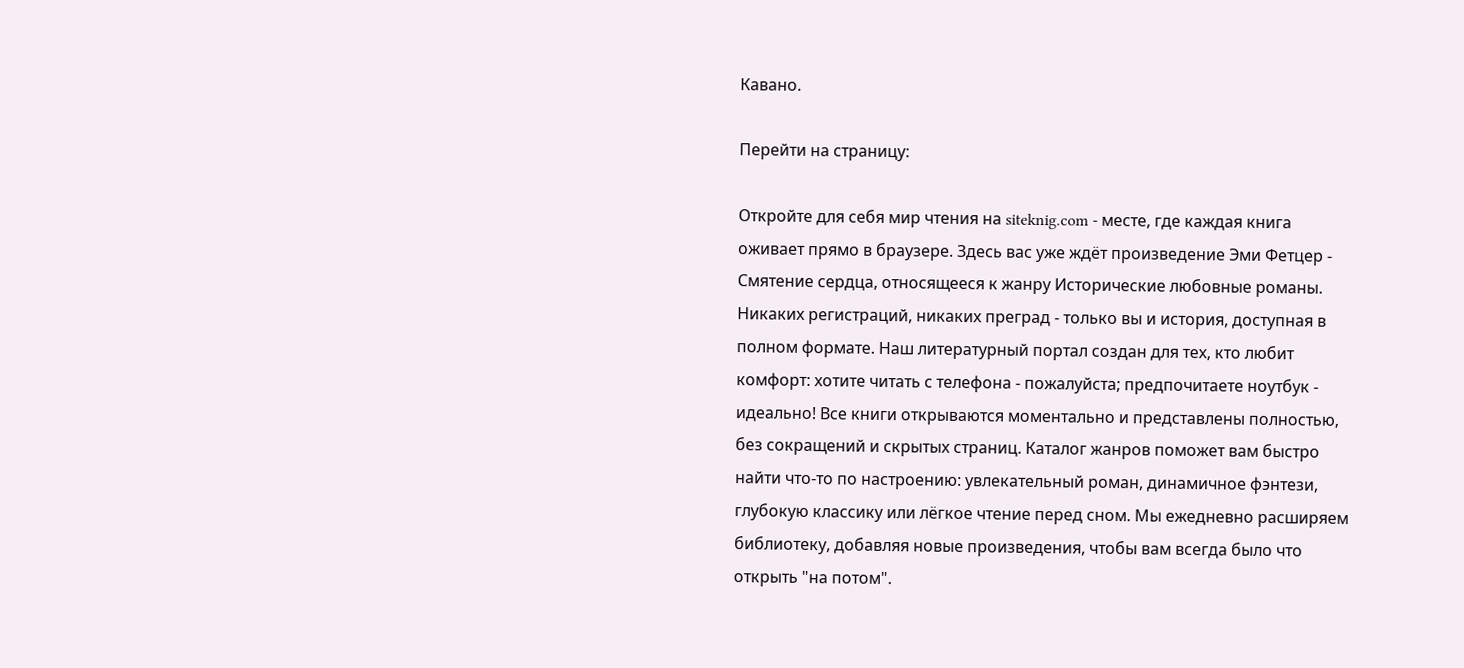Кавано.

Перейти на страницу:

Откройте для себя мир чтения на siteknig.com - месте, где каждая книга оживает прямо в браузере. Здесь вас уже ждёт произведение Эми Фетцер - Смятение сердца, относящееся к жанру Исторические любовные романы. Никаких регистраций, никаких преград - только вы и история, доступная в полном формате. Наш литературный портал создан для тех, кто любит комфорт: хотите читать с телефона - пожалуйста; предпочитаете ноутбук - идеально! Все книги открываются моментально и представлены полностью, без сокращений и скрытых страниц. Каталог жанров поможет вам быстро найти что-то по настроению: увлекательный роман, динамичное фэнтези, глубокую классику или лёгкое чтение перед сном. Мы ежедневно расширяем библиотеку, добавляя новые произведения, чтобы вам всегда было что открыть "на потом".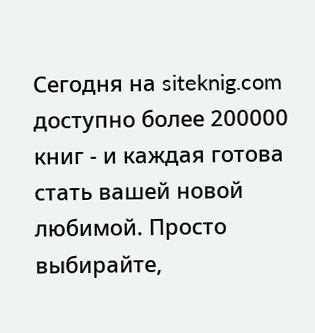Сегодня на siteknig.com доступно более 200000 книг - и каждая готова стать вашей новой любимой. Просто выбирайте,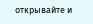открывайте и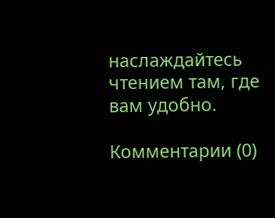наслаждайтесь чтением там, где вам удобно.

Комментарии (0)